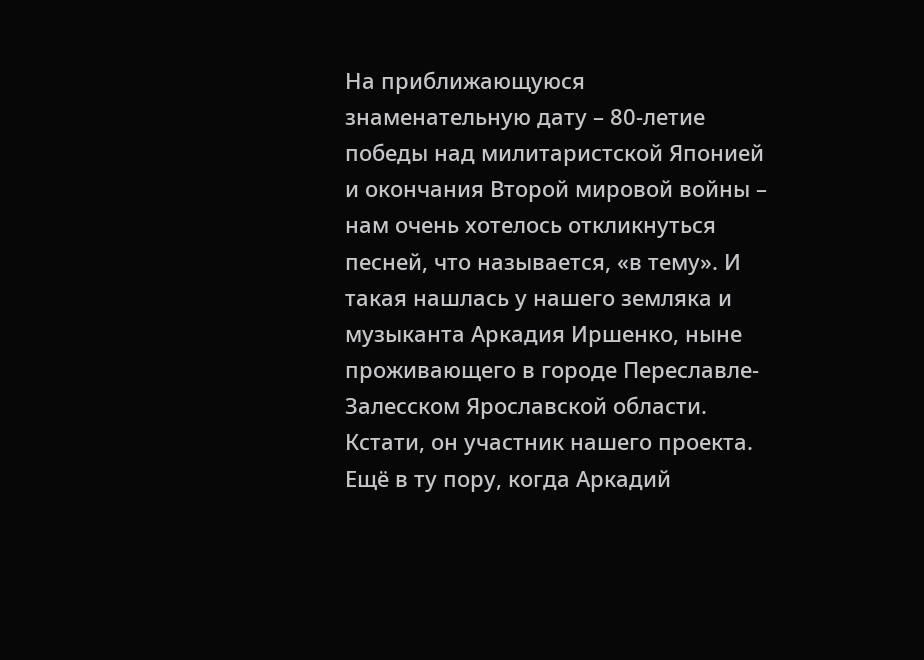На приближающуюся знаменательную дату – 80-летие победы над милитаристской Японией и окончания Второй мировой войны – нам очень хотелось откликнуться песней, что называется, «в тему». И такая нашлась у нашего земляка и музыканта Аркадия Иршенко, ныне проживающего в городе Переславле-Залесском Ярославской области. Кстати, он участник нашего проекта.
Ещё в ту пору, когда Аркадий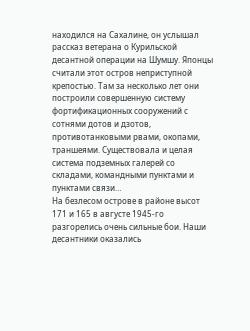находился на Сахалине, он услышал рассказ ветерана о Курильской десантной операции на Шумшу. Японцы считали этот остров неприступной крепостью. Там за несколько лет они построили совершенную систему фортификационных сооружений с сотнями дотов и дзотов, противотанковыми рвами, окопами, траншеями. Существовала и целая система подземных галерей со складами, командными пунктами и пунктами связи…
На безлесом острове в районе высот 171 и 165 в августе 1945-го разгорелись очень сильные бои. Наши десантники оказались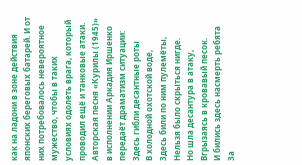как на ладони в зоне действия японских береговых батарей. И от них потребовалось невероятное мужество, чтобы в таких условиях одолеть врага, который проводил ещё и танковые атаки.
Авторская песня «Курилы (1945)» в исполнении Аркадия Иршенко передаёт драматизм ситуации:
Здесь гибли десантные роты
В холодной охотской воде,
Здесь били по ним пулемёты,
Нельзя было скрыться нигде.
Но шла десантура в атаку,
Вгрызаясь в кровавый песок.
И бились здесь насмерть ребята
За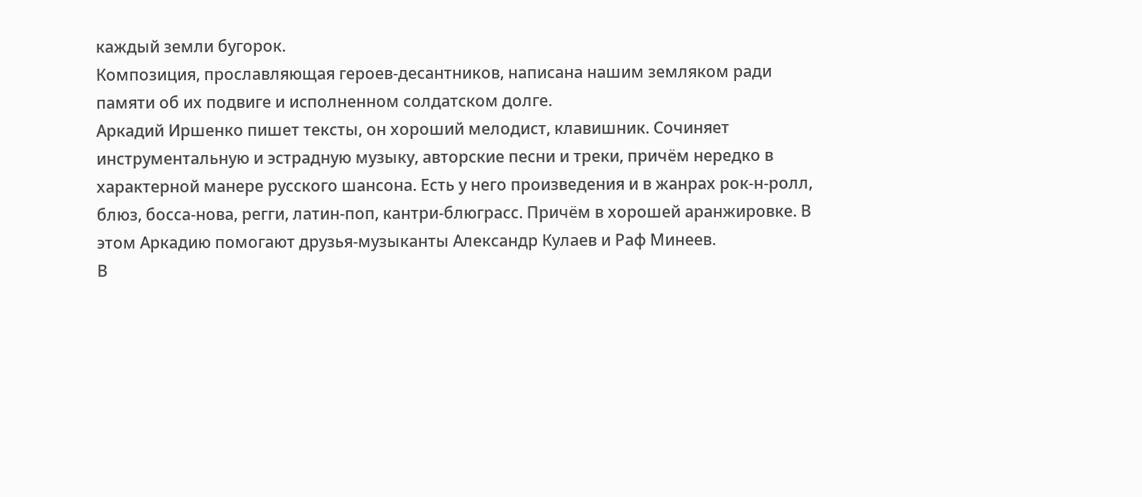каждый земли бугорок.
Композиция, прославляющая героев-десантников, написана нашим земляком ради памяти об их подвиге и исполненном солдатском долге.
Аркадий Иршенко пишет тексты, он хороший мелодист, клавишник. Сочиняет инструментальную и эстрадную музыку, авторские песни и треки, причём нередко в характерной манере русского шансона. Есть у него произведения и в жанрах рок-н-ролл, блюз, босса-нова, регги, латин-поп, кантри-блюграсс. Причём в хорошей аранжировке. В этом Аркадию помогают друзья-музыканты Александр Кулаев и Раф Минеев.
В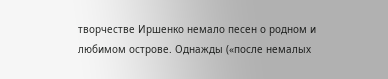творчестве Иршенко немало песен о родном и любимом острове. Однажды («после немалых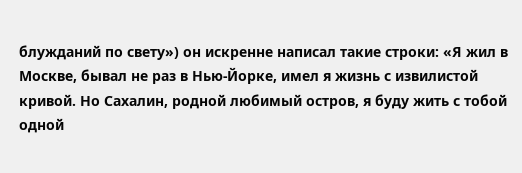блужданий по свету») он искренне написал такие строки: «Я жил в Москве, бывал не раз в Нью-Йорке, имел я жизнь с извилистой кривой. Но Сахалин, родной любимый остров, я буду жить с тобой одной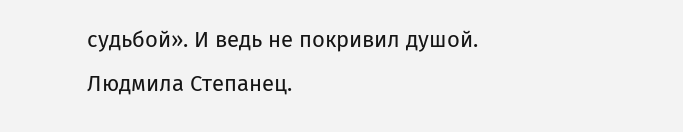судьбой». И ведь не покривил душой.
Людмила Степанец.